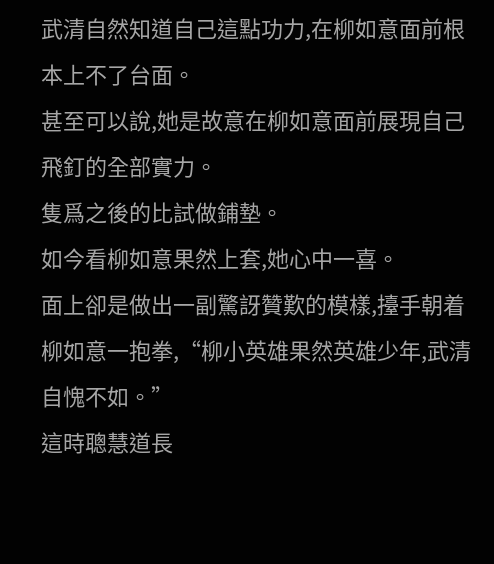武清自然知道自己這點功力,在柳如意面前根本上不了台面。
甚至可以說,她是故意在柳如意面前展現自己飛釘的全部實力。
隻爲之後的比試做鋪墊。
如今看柳如意果然上套,她心中一喜。
面上卻是做出一副驚訝贊歎的模樣,擡手朝着柳如意一抱拳,“柳小英雄果然英雄少年,武清自愧不如。”
這時聰慧道長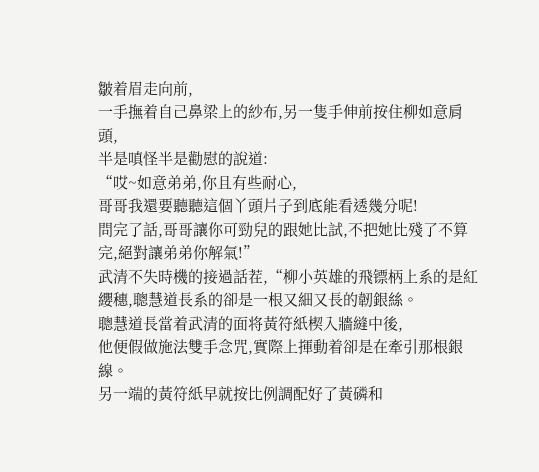皺着眉走向前,
一手撫着自己鼻梁上的紗布,另一隻手伸前按住柳如意肩頭,
半是嗔怪半是勸慰的說道:
“哎~如意弟弟,你且有些耐心,
哥哥我還要聽聽這個丫頭片子到底能看透幾分呢!
問完了話,哥哥讓你可勁兒的跟她比試,不把她比殘了不算完,絕對讓弟弟你解氣!”
武清不失時機的接過話茬,“柳小英雄的飛镖柄上系的是紅纓穗,聰慧道長系的卻是一根又細又長的韌銀絲。
聰慧道長當着武清的面将黃符紙楔入牆縫中後,
他便假做施法雙手念咒,實際上揮動着卻是在牽引那根銀線。
另一端的黃符紙早就按比例調配好了黃磷和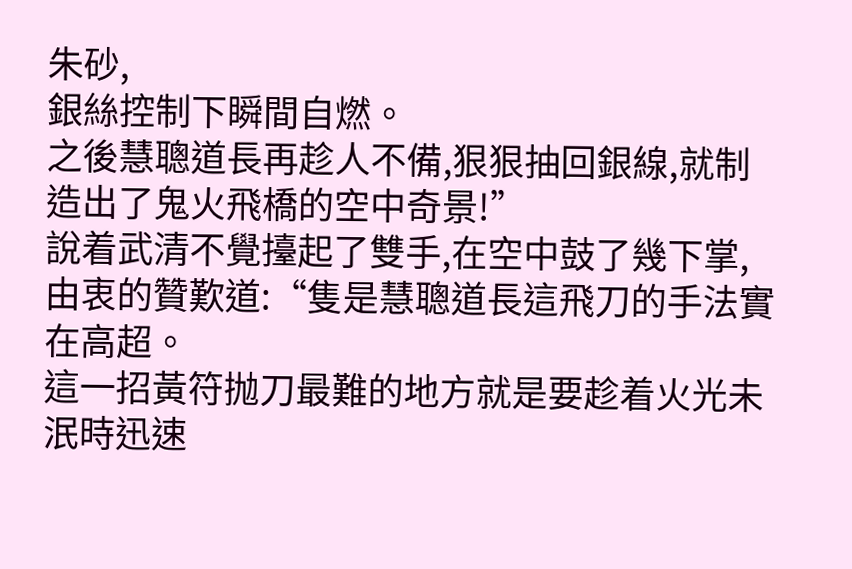朱砂,
銀絲控制下瞬間自燃。
之後慧聰道長再趁人不備,狠狠抽回銀線,就制造出了鬼火飛橋的空中奇景!”
說着武清不覺擡起了雙手,在空中鼓了幾下掌,由衷的贊歎道:“隻是慧聰道長這飛刀的手法實在高超。
這一招黃符抛刀最難的地方就是要趁着火光未泯時迅速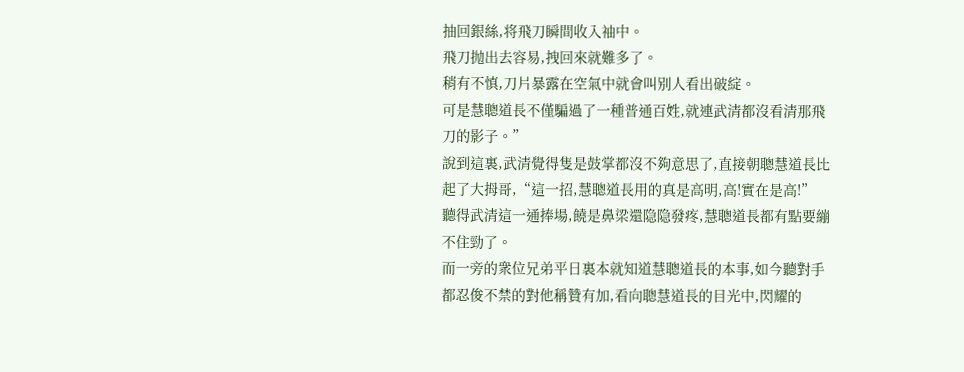抽回銀絲,将飛刀瞬間收入袖中。
飛刀抛出去容易,拽回來就難多了。
稍有不慎,刀片暴露在空氣中就會叫别人看出破綻。
可是慧聰道長不僅騙過了一種普通百姓,就連武清都沒看清那飛刀的影子。”
說到這裏,武清覺得隻是鼓掌都沒不夠意思了,直接朝聰慧道長比起了大拇哥,“這一招,慧聰道長用的真是高明,高!實在是高!”
聽得武清這一通捧場,饒是鼻梁還隐隐發疼,慧聰道長都有點要繃不住勁了。
而一旁的衆位兄弟平日裏本就知道慧聰道長的本事,如今聽對手都忍俊不禁的對他稱贊有加,看向聰慧道長的目光中,閃耀的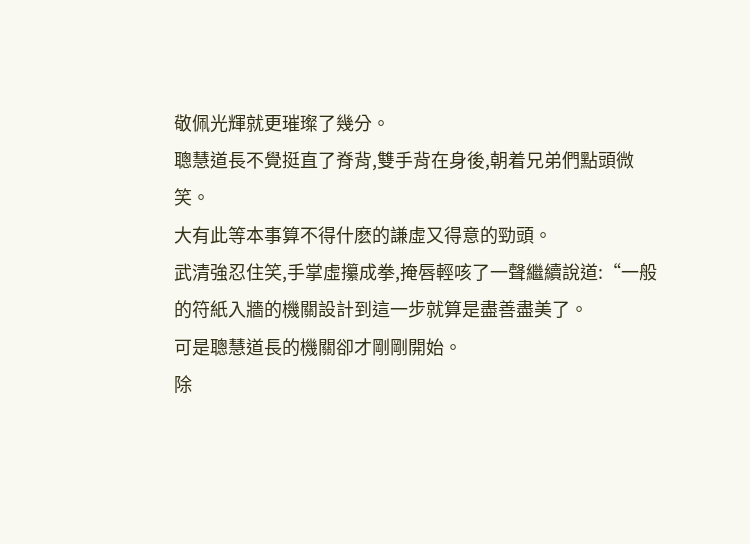敬佩光輝就更璀璨了幾分。
聰慧道長不覺挺直了脊背,雙手背在身後,朝着兄弟們點頭微笑。
大有此等本事算不得什麽的謙虛又得意的勁頭。
武清強忍住笑,手掌虛攥成拳,掩唇輕咳了一聲繼續說道:“一般的符紙入牆的機關設計到這一步就算是盡善盡美了。
可是聰慧道長的機關卻才剛剛開始。
除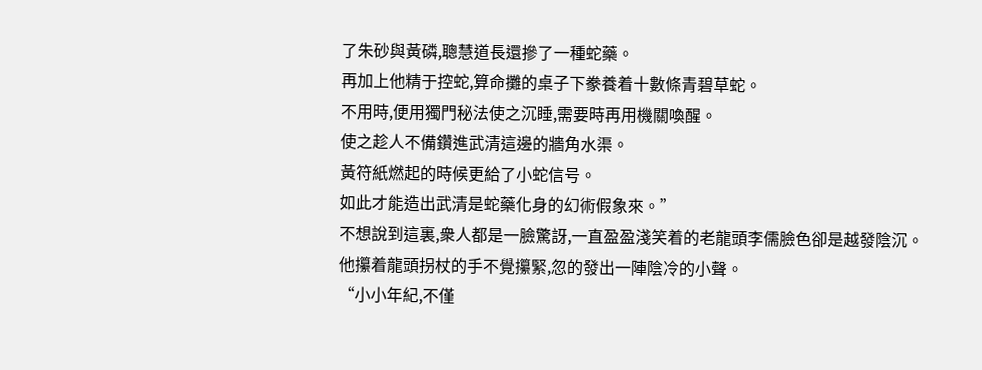了朱砂與黃磷,聰慧道長還摻了一種蛇藥。
再加上他精于控蛇,算命攤的桌子下豢養着十數條青碧草蛇。
不用時,便用獨門秘法使之沉睡,需要時再用機關喚醒。
使之趁人不備鑽進武清這邊的牆角水渠。
黃符紙燃起的時候更給了小蛇信号。
如此才能造出武清是蛇藥化身的幻術假象來。”
不想說到這裏,衆人都是一臉驚訝,一直盈盈淺笑着的老龍頭李儒臉色卻是越發陰沉。
他攥着龍頭拐杖的手不覺攥緊,忽的發出一陣陰冷的小聲。
“小小年紀,不僅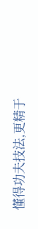懂得功夫技法,更精于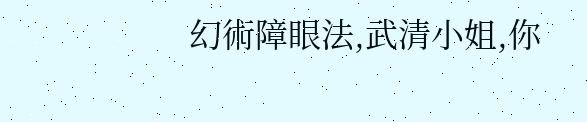幻術障眼法,武清小姐,你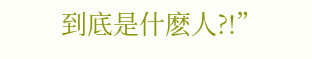到底是什麽人?!”